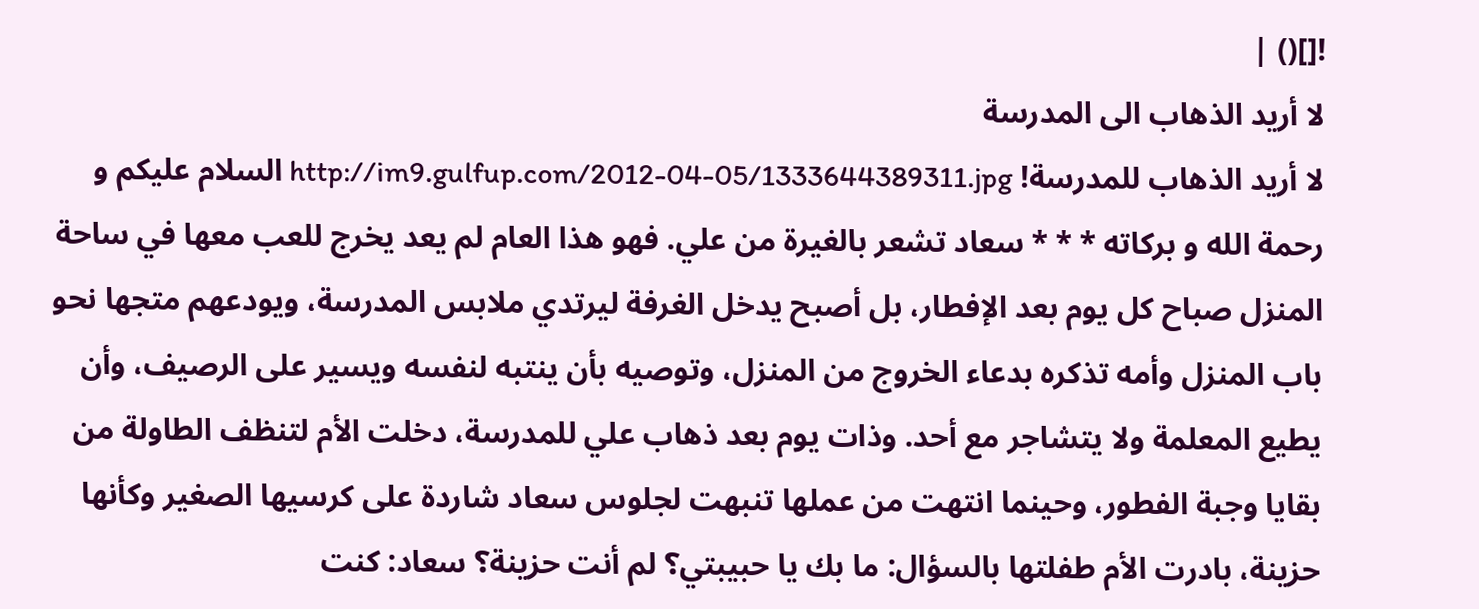![]() |
لا أريد الذهاب الى المدرسة
لا أريد الذهاب للمدرسة! http://im9.gulfup.com/2012-04-05/1333644389311.jpg السلام عليكم و رحمة الله و بركاته * * * سعاد تشعر بالغيرة من علي. فهو هذا العام لم يعد يخرج للعب معها في ساحة المنزل صباح كل يوم بعد الإفطار، بل أصبح يدخل الغرفة ليرتدي ملابس المدرسة، ويودعهم متجها نحو باب المنزل وأمه تذكره بدعاء الخروج من المنزل، وتوصيه بأن ينتبه لنفسه ويسير على الرصيف، وأن يطيع المعلمة ولا يتشاجر مع أحد. وذات يوم بعد ذهاب علي للمدرسة، دخلت الأم لتنظف الطاولة من بقايا وجبة الفطور، وحينما انتهت من عملها تنبهت لجلوس سعاد شاردة على كرسيها الصغير وكأنها حزينة، بادرت الأم طفلتها بالسؤال: ما بك يا حبيبتي؟ لم أنت حزينة؟ سعاد: كنت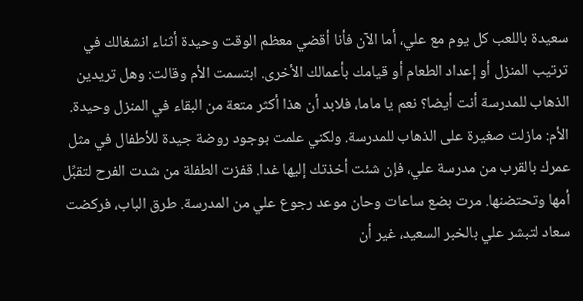سعيدة باللعب كل يوم مع علي، أما الآن فأنا أقضي معظم الوقت وحيدة أثناء انشغالك في ترتيب المنزل أو إعداد الطعام أو قيامك بأعمالك الأخرى. ابتسمت الأم وقالت: وهل تريدين الذهاب للمدرسة أنت أيضا؟ نعم يا ماما، فلابد أن هذا أكثر متعة من البقاء في المنزل وحيدة. الأم: مازلت صغيرة على الذهاب للمدرسة. ولكني علمت بوجود روضة جيدة للأطفال في مثل عمرك بالقرب من مدرسة علي، فإن شئت أخذتك إليها غدا. قفزت الطفلة من شدت الفرح لتقبِّل أمها وتحتضنها. مرت بضع ساعات وحان موعد رجوع علي من المدرسة. طرق الباب، فركضت سعاد لتبشر علي بالخبر السعيد، غير أن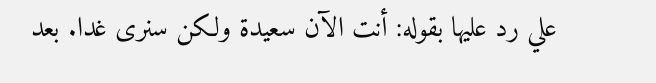علي رد عليها بقوله: أنت الآن سعيدة ولكن سنرى غدا. بعد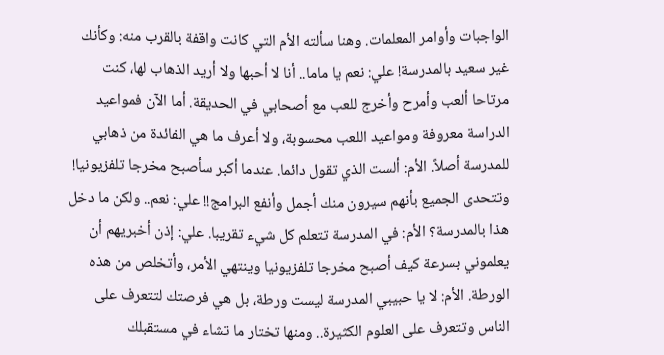الواجبات وأوامر المعلمات. وهنا سألته الأم التي كانت واقفة بالقرب منه: وكأنك غير سعيد بالمدرسة! علي: نعم يا ماما.. أنا لا أحبها ولا أريد الذهاب لها، كنت مرتاحا ألعب وأمرح وأخرج للعب مع أصحابي في الحديقة. أما الآن فمواعيد الدراسة معروفة ومواعيد اللعب محسوبة، ولا أعرف ما هي الفائدة من ذهابي للمدرسة أصلاً. الأم: ألست الذي تقول دائما. عندما أكبر سأصبح مخرجا تلفزيونيا! وتتحدى الجميع بأنهم سيرون منك أجمل وأنفع البرامج!! علي: نعم.. ولكن ما دخل هذا بالمدرسة؟ الأم: في المدرسة تتعلم كل شيء تقريبا. علي: إذن أخبريهم أن يعلموني بسرعة كيف أصبح مخرجا تلفزيونيا وينتهي الأمر، وأتخلص من هذه الورطة. الأم: لا يا حبيبي المدرسة ليست ورطة، بل هي فرصتك لتتعرف على الناس وتتعرف على العلوم الكثيرة.. ومنها تختار ما تشاء في مستقبلك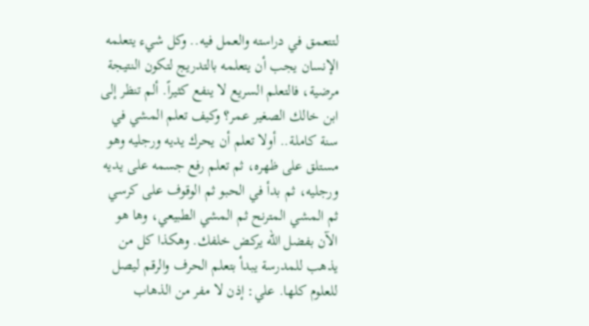لتتعمق في دراسته والعمل فيه.. وكل شيء يتعلمه الإنسان يجب أن يتعلمه بالتدريج لتكون النتيجة مرضية، فالتعلم السريع لا ينفع كثيراً. ألم تنظر إلى ابن خالك الصغير عمر؟ وكيف تعلم المشي في سنة كاملة.. أولا تعلم أن يحرك يديه ورجليه وهو مستلق على ظهره، ثم تعلم رفع جسمه على يديه ورجليه، ثم بدأ في الحبو ثم الوقوف على كرسي ثم المشي المترنح ثم المشي الطبيعي، وها هو الآن بفضل الله يركض خلفك. وهكذا كل من يذهب للمدرسة يبدأ بتعلم الحرف والرقم ليصل للعلوم كلها. علي: إذن لا مفر من الذهاب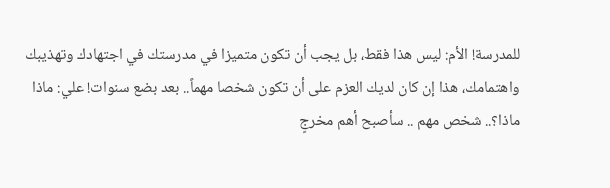للمدرسة! الأم: ليس هذا فقط، بل يجب أن تكون متميزا في مدرستك في اجتهادك وتهذيبك واهتمامك، هذا إن كان لديك العزم على أن تكون شخصا مهماً.. بعد بضع سنوات! علي: ماذا ماذا؟.. شخص مهم .. سأصبح أهم مخرجٍ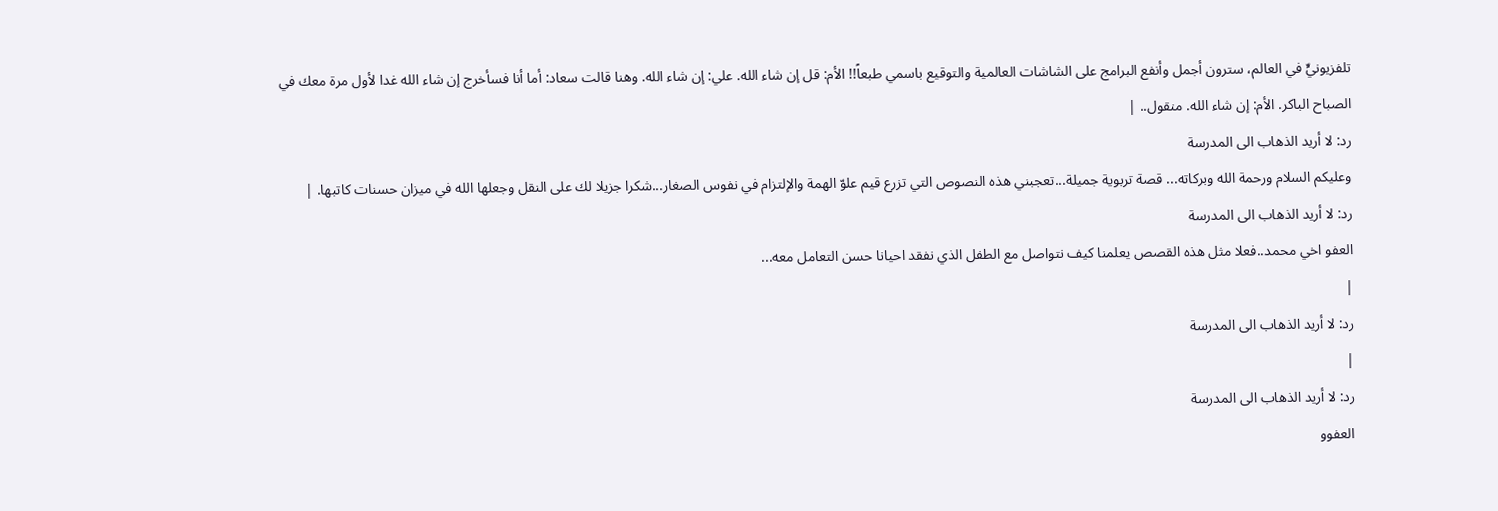تلفزيونيٍّ في العالم، سترون أجمل وأنفع البرامج على الشاشات العالمية والتوقيع باسمي طبعاً!! الأم: قل إن شاء الله. علي: إن شاء الله. وهنا قالت سعاد: أما أنا فسأخرج إن شاء الله غدا لأول مرة معك في الصباح الباكر. الأم: إن شاء الله. منقول.. |
رد: لا أريد الذهاب الى المدرسة
وعليكم السلام ورحمة الله وبركاته... قصة تربوية جميلة...تعجبني هذه النصوص التي تزرع قيم علوّ الهمة والإلتزام في نفوس الصغار...شكرا جزيلا لك على النقل وجعلها الله في ميزان حسنات كاتبها. |
رد: لا أريد الذهاب الى المدرسة
العفو اخي محمد..فعلا مثل هذه القصص يعلمنا كيف نتواصل مع الطفل الذي نفقد احيانا حسن التعامل معه...
|
رد: لا أريد الذهاب الى المدرسة
|
رد: لا أريد الذهاب الى المدرسة
العفوو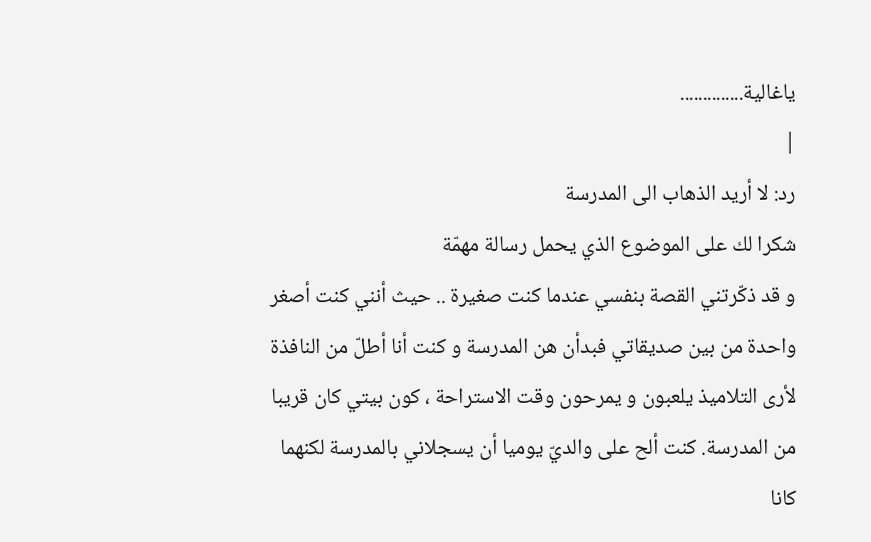ياغالية..............
|
رد: لا أريد الذهاب الى المدرسة
شكرا لك على الموضوع الذي يحمل رسالة مهمّة
و قد ذكّرتني القصة بنفسي عندما كنت صغيرة .. حيث أنني كنت أصغر واحدة من بين صديقاتي فبدأن هن المدرسة و كنت أنا أطلّ من النافذة لأرى التلاميذ يلعبون و يمرحون وقت الاستراحة ، كون بيتي كان قريبا من المدرسة. كنت ألح على والديّ يوميا أن يسجلاني بالمدرسة لكنهما كانا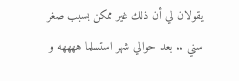يقولان لي أن ذلك غير ممكن بسبب صغر سني .. بعد حوالي شهر استسلما ههههه و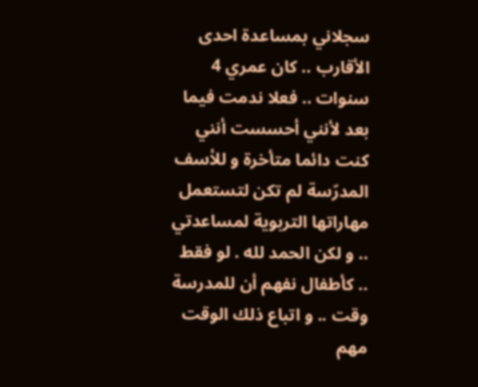سجلاني بمساعدة احدى الأقارب .. كان عمري 4 سنوات .. فعلا ندمت فيما بعد لأنني أحسست أنني كنت دائما متأخرة و للأسف المدرّسة لم تكن لتستعمل مهاراتها التربوية لمساعدتي .. و لكن الحمد لله . لو فقط .. كأطفال نفهم أن للمدرسة وقت .. و اتباع ذلك الوقت مهم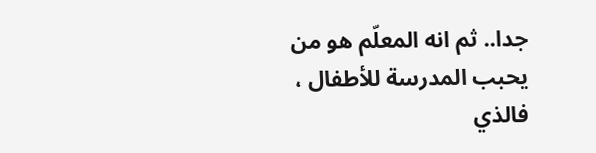جدا.. ثم انه المعلّم هو من يحبب المدرسة للأطفال ، فالذي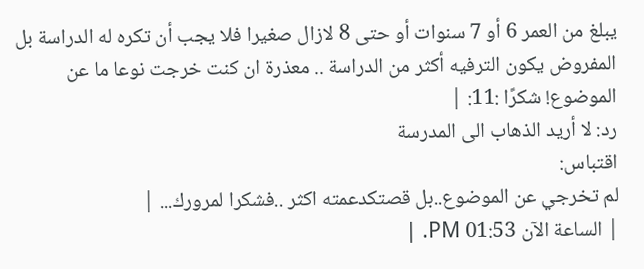يبلغ من العمر 6 أو 7 سنوات أو حتى 8 لازال صغيرا فلا يجب أن تكره له الدراسة بل المفروض يكون الترفيه أكثر من الدراسة .. معذرة ان كنت خرجت نوعا ما عن الموضوع! شكرًا :11: |
رد: لا أريد الذهاب الى المدرسة
اقتباس:
لم تخرجي عن الموضوع..بل قصتكدعمته اكثر ..فشكرا لمرورك... |
| الساعة الآن 01:53 PM. |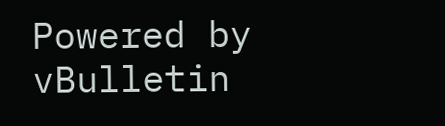Powered by vBulletin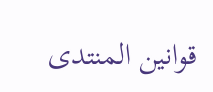قوانين المنتدى